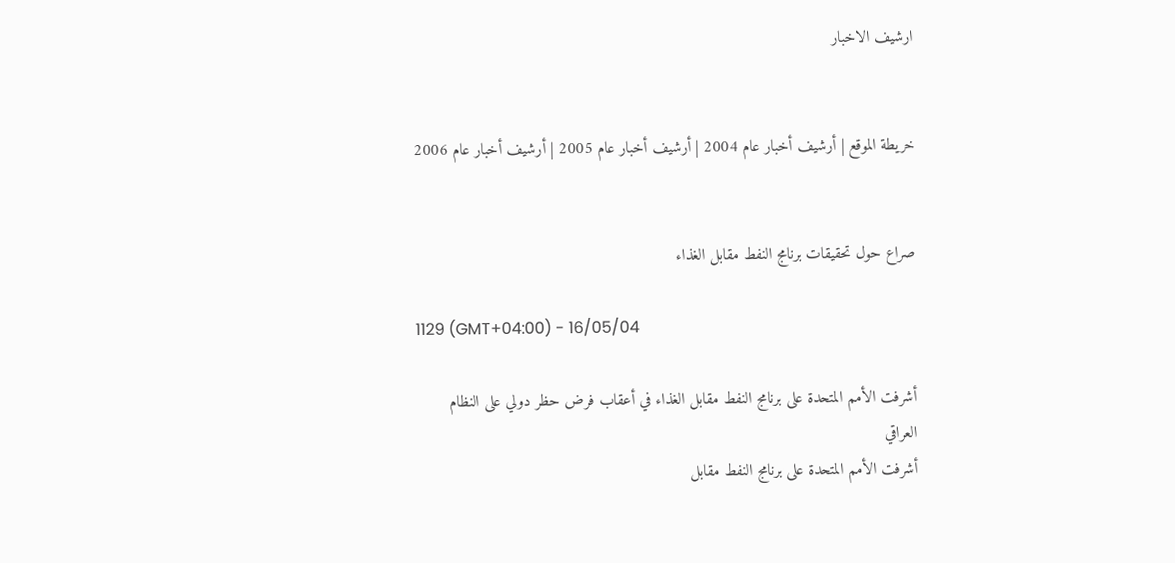ارشيف الاخبار


خريطة الموقع | أرشيف أخبار عام 2004 | أرشيف أخبار عام 2005 | أرشيف أخبار عام 2006


صراع حول تحقيقات برنامج النفط مقابل الغذاء

1129 (GMT+04:00) - 16/05/04

أشرفت الأمم المتحدة على برنامج النفط مقابل الغذاء في أعقاب فرض حظر دولي على النظام العراقي
أشرفت الأمم المتحدة على برنامج النفط مقابل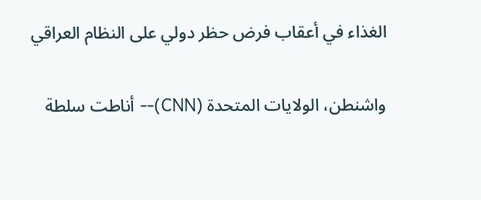الغذاء في أعقاب فرض حظر دولي على النظام العراقي

واشنطن، الولايات المتحدة (CNN)-- أناطت سلطة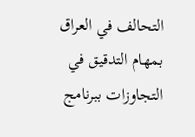التحالف في العراق بمهام التدقيق في التجاوزات ببرنامج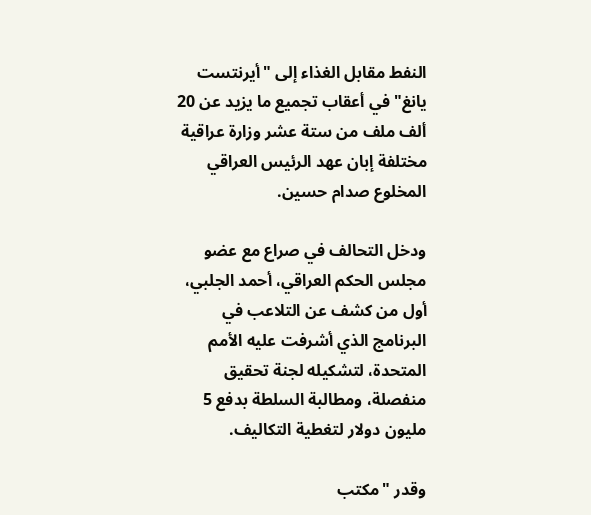النفط مقابل الغذاء إلى "أيرنتست يانغ" في أعقاب تجميع ما يزيد عن 20 ألف ملف من ستة عشر وزارة عراقية مختلفة إبان عهد الرئيس العراقي المخلوع صدام حسين.

ودخل التحالف في صراع مع عضو مجلس الحكم العراقي، أحمد الجلبي، أول من كشف عن التلاعب في البرنامج الذي أشرفت عليه الأمم المتحدة، لتشكيله لجنة تحقيق منفصلة، ومطالبة السلطة بدفع 5 مليون دولار لتغطية التكاليف.

وقدر "مكتب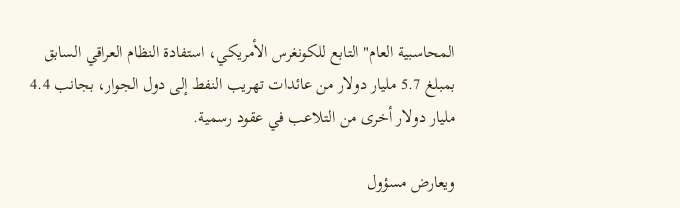المحاسبية العام" التابع للكونغرس الأمريكي، استفادة النظام العراقي السابق بمبلغ 5.7 مليار دولار من عائدات تهريب النفط إلى دول الجوار، بجانب 4.4 مليار دولار أخرى من التلاعب في عقود رسمية.

ويعارض مسؤول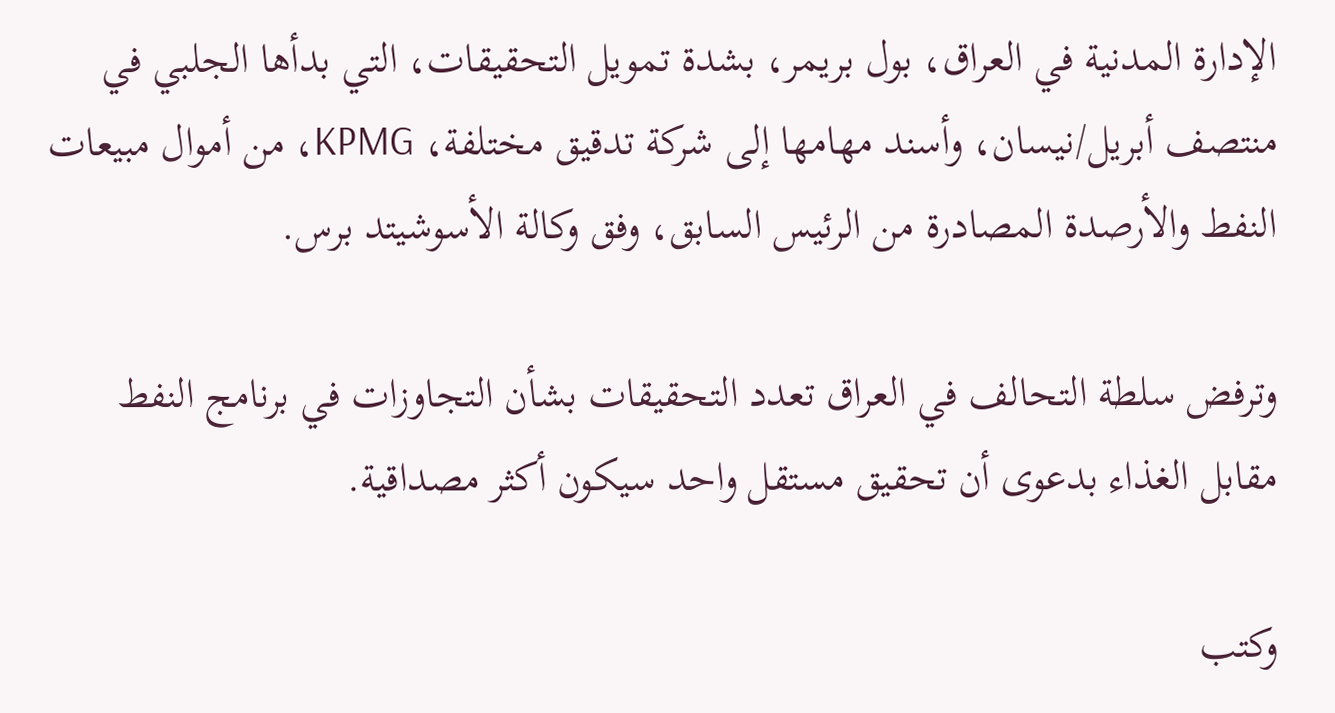الإدارة المدنية في العراق، بول بريمر، بشدة تمويل التحقيقات، التي بدأها الجلبي في منتصف أبريل/نيسان، وأسند مهامها إلى شركة تدقيق مختلفة، KPMG، من أموال مبيعات النفط والأرصدة المصادرة من الرئيس السابق، وفق وكالة الأسوشيتد برس.

وترفض سلطة التحالف في العراق تعدد التحقيقات بشأن التجاوزات في برنامج النفط مقابل الغذاء بدعوى أن تحقيق مستقل واحد سيكون أكثر مصداقية.

وكتب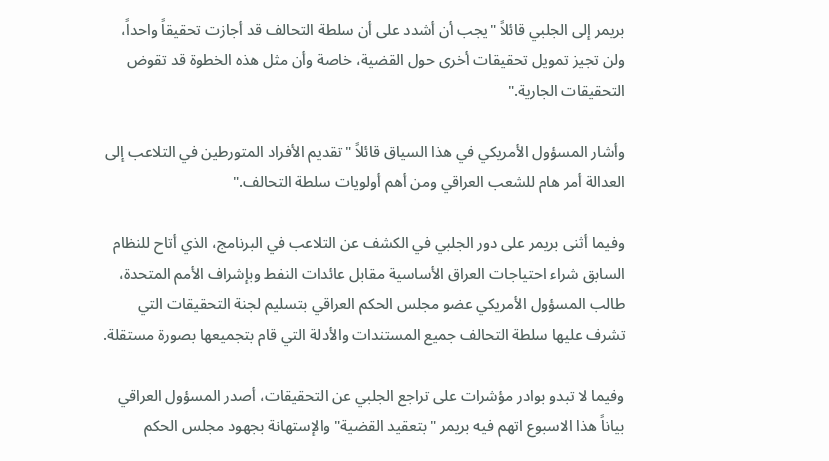بريمر إلى الجلبي قائلاً "يجب أن أشدد على أن سلطة التحالف قد أجازت تحقيقاً واحداً، ولن تجيز تمويل تحقيقات أخرى حول القضية، خاصة وأن مثل هذه الخطوة قد تقوض التحقيقات الجارية."

وأشار المسؤول الأمريكي في هذا السياق قائلاً "تقديم الأفراد المتورطين في التلاعب إلى العدالة أمر هام للشعب العراقي ومن أهم أولويات سلطة التحالف."

وفيما أثنى بريمر على دور الجلبي في الكشف عن التلاعب في البرنامج، الذي أتاح للنظام السابق شراء احتياجات العراق الأساسية مقابل عائدات النفط وبإشراف الأمم المتحدة، طالب المسؤول الأمريكي عضو مجلس الحكم العراقي بتسليم لجنة التحقيقات التي تشرف عليها سلطة التحالف جميع المستندات والأدلة التي قام بتجميعها بصورة مستقلة.

وفيما لا تبدو بوادر مؤشرات على تراجع الجلبي عن التحقيقات، أصدر المسؤول العراقي بياناً هذا الاسبوع اتهم فيه بريمر "بتعقيد القضية" والإستهانة بجهود مجلس الحكم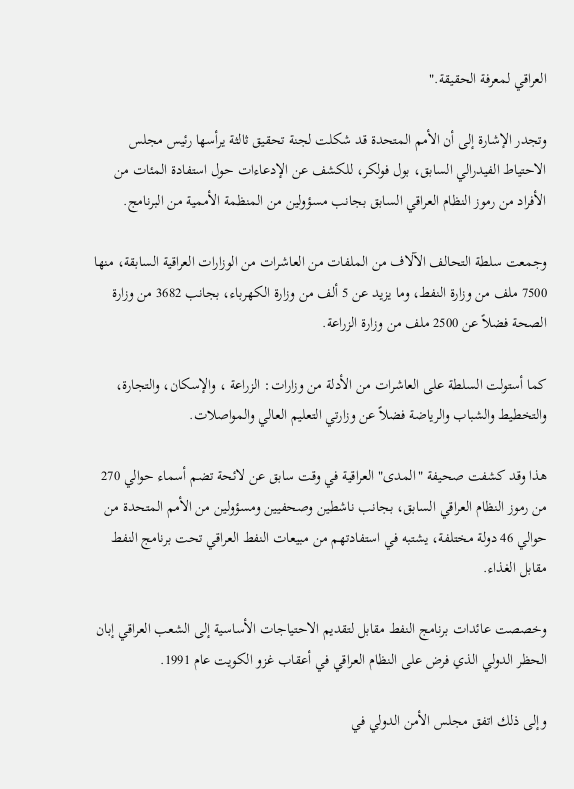العراقي لمعرفة الحقيقة."

وتجدر الإشارة إلى أن الأمم المتحدة قد شكلت لجنة تحقيق ثالثة يرأسها رئيس مجلس الاحتياط الفيدرالي السابق، بول فولكر، للكشف عن الإدعاءات حول استفادة المئات من الأفراد من رموز النظام العراقي السابق بجانب مسؤولين من المنظمة الأممية من البرنامج.

وجمعت سلطة التحالف الآلاف من الملفات من العاشرات من الوزارات العراقية السابقة، منها 7500 ملف من وزارة النفط، وما يزيد عن 5 ألف من وزارة الكهرباء، بجانب 3682 من وزارة الصحة فضلاً عن 2500 ملف من وزارة الزراعة.

كما أستولت السلطة على العاشرات من الأدلة من وزارات: الزراعة ، والإسكان، والتجارة، والتخطيط والشباب والرياضة فضلاً عن وزارتي التعليم العالي والمواصلات.

هذا وقد كشفت صحيفة "المدى" العراقية في وقت سابق عن لائحة تضم أسماء حوالي 270 من رموز النظام العراقي السابق، بجانب ناشطين وصحفيين ومسؤولين من الأمم المتحدة من حوالي 46 دولة مختلفة، يشتبه في استفادتهم من مبيعات النفط العراقي تحت برنامج النفط مقابل الغذاء.

وخصصت عائدات برنامج النفط مقابل لتقديم الاحتياجات الأساسية إلى الشعب العراقي إبان الحظر الدولي الذي فرض على النظام العراقي في أعقاب غزو الكويت عام 1991.

وإلى ذلك اتفق مجلس الأمن الدولي في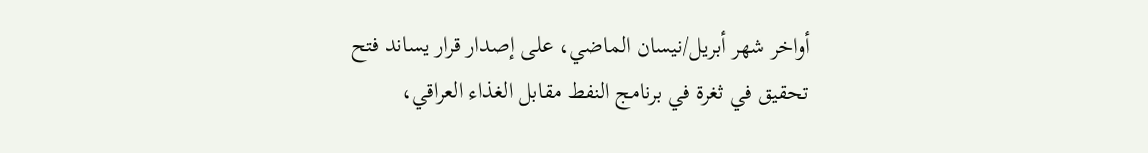أواخر شهر أبريل/نيسان الماضي، على إصدار قرار يساند فتح تحقيق في ثغرة في برنامج النفط مقابل الغذاء العراقي،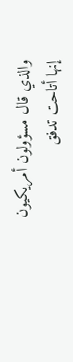والذي قال مسؤولون أمريكيون إنها أتاحت تدفق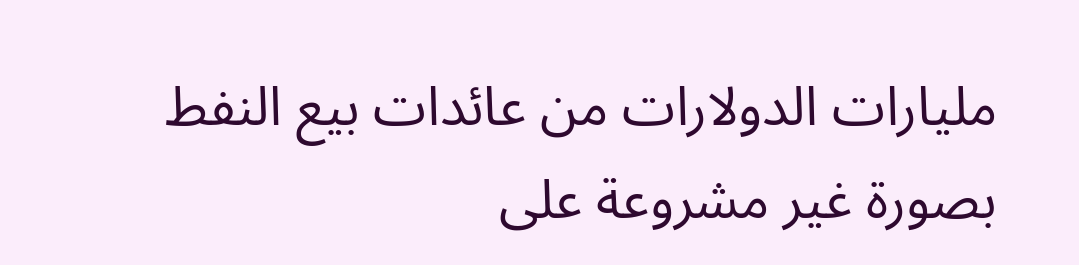مليارات الدولارات من عائدات بيع النفط بصورة غير مشروعة على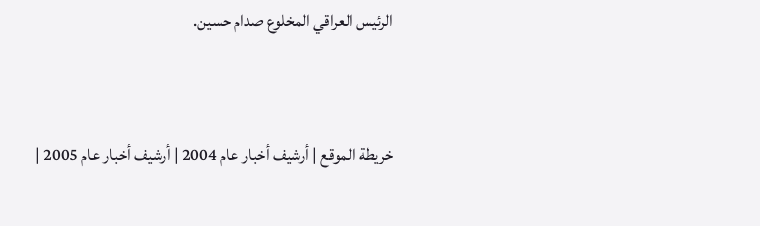الرئيس العراقي المخلوع صدام حسين.


خريطة الموقع | أرشيف أخبار عام 2004 | أرشيف أخبار عام 2005 |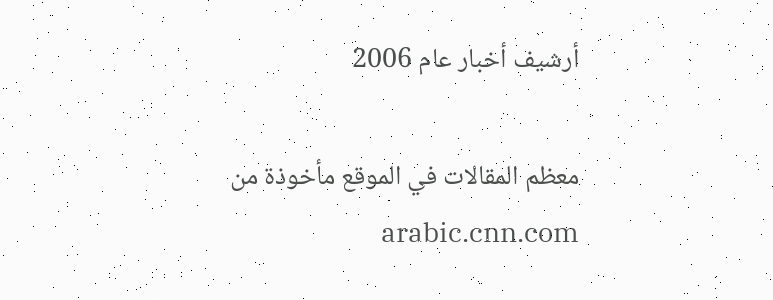أرشيف أخبار عام 2006

معظم المقالات في الموقع مأخوذة من arabic.cnn.com